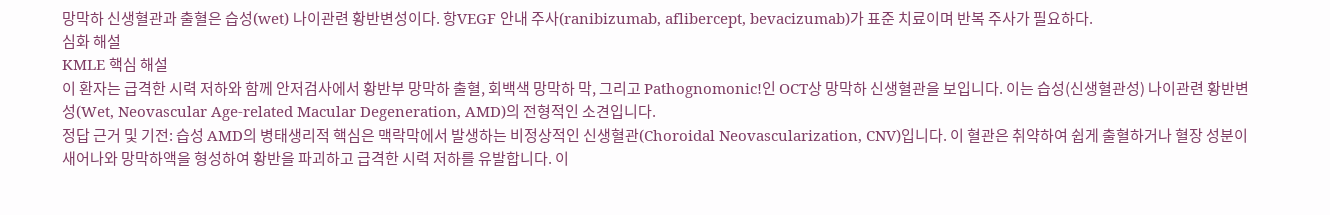망막하 신생혈관과 출혈은 습성(wet) 나이관련 황반변성이다. 항VEGF 안내 주사(ranibizumab, aflibercept, bevacizumab)가 표준 치료이며 반복 주사가 필요하다.
심화 해설
KMLE 핵심 해설
이 환자는 급격한 시력 저하와 함께 안저검사에서 황반부 망막하 출혈, 회백색 망막하 막, 그리고 Pathognomonic!인 OCT상 망막하 신생혈관을 보입니다. 이는 습성(신생혈관성) 나이관련 황반변성(Wet, Neovascular Age-related Macular Degeneration, AMD)의 전형적인 소견입니다.
정답 근거 및 기전: 습성 AMD의 병태생리적 핵심은 맥락막에서 발생하는 비정상적인 신생혈관(Choroidal Neovascularization, CNV)입니다. 이 혈관은 취약하여 쉽게 출혈하거나 혈장 성분이 새어나와 망막하액을 형성하여 황반을 파괴하고 급격한 시력 저하를 유발합니다. 이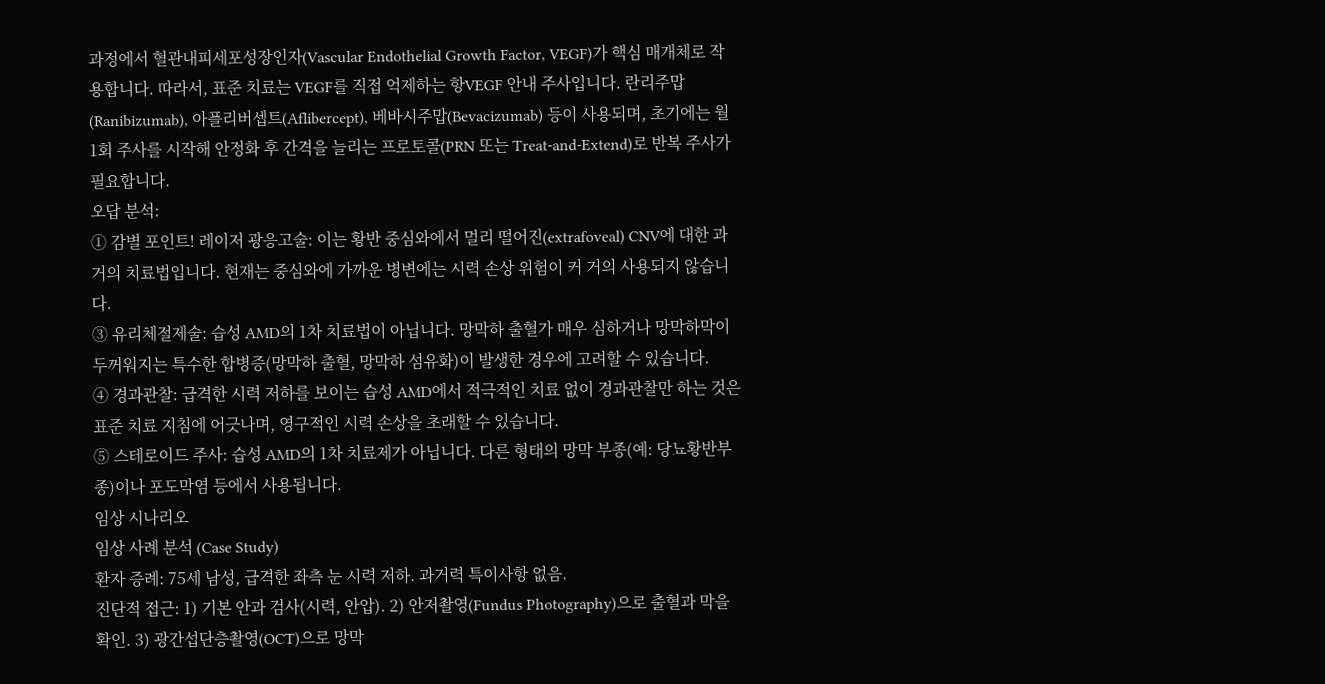과정에서 혈관내피세포성장인자(Vascular Endothelial Growth Factor, VEGF)가 핵심 매개체로 작용합니다. 따라서, 표준 치료는 VEGF를 직접 억제하는 항VEGF 안내 주사입니다. 란리주맙(Ranibizumab), 아플리버셉트(Aflibercept), 베바시주맙(Bevacizumab) 등이 사용되며, 초기에는 월 1회 주사를 시작해 안정화 후 간격을 늘리는 프로토콜(PRN 또는 Treat-and-Extend)로 반복 주사가 필요합니다.
오답 분석:
① 감별 포인트! 레이저 광응고술: 이는 황반 중심와에서 멀리 떨어진(extrafoveal) CNV에 대한 과거의 치료법입니다. 현재는 중심와에 가까운 병변에는 시력 손상 위험이 커 거의 사용되지 않습니다.
③ 유리체절제술: 습성 AMD의 1차 치료법이 아닙니다. 망막하 출혈가 매우 심하거나 망막하막이 두꺼워지는 특수한 합병증(망막하 출혈, 망막하 섬유화)이 발생한 경우에 고려할 수 있습니다.
④ 경과관찰: 급격한 시력 저하를 보이는 습성 AMD에서 적극적인 치료 없이 경과관찰만 하는 것은 표준 치료 지침에 어긋나며, 영구적인 시력 손상을 초래할 수 있습니다.
⑤ 스테로이드 주사: 습성 AMD의 1차 치료제가 아닙니다. 다른 형태의 망막 부종(예: 당뇨황반부종)이나 포도막염 등에서 사용됩니다.
임상 시나리오
임상 사례 분석 (Case Study)
환자 증례: 75세 남성, 급격한 좌측 눈 시력 저하. 과거력 특이사항 없음.
진단적 접근: 1) 기본 안과 검사(시력, 안압). 2) 안저촬영(Fundus Photography)으로 출혈과 막을 확인. 3) 광간섭단층촬영(OCT)으로 망막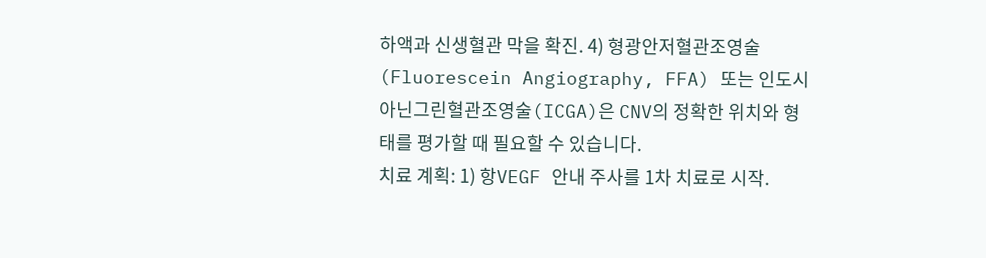하액과 신생혈관 막을 확진. 4) 형광안저혈관조영술(Fluorescein Angiography, FFA) 또는 인도시아닌그린혈관조영술(ICGA)은 CNV의 정확한 위치와 형태를 평가할 때 필요할 수 있습니다.
치료 계획: 1) 항VEGF 안내 주사를 1차 치료로 시작.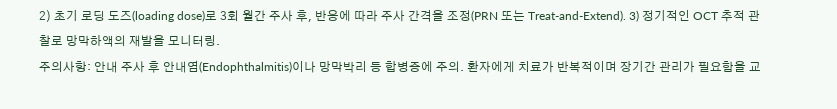2) 초기 로딩 도즈(loading dose)로 3회 월간 주사 후, 반응에 따라 주사 간격을 조정(PRN 또는 Treat-and-Extend). 3) 정기적인 OCT 추적 관찰로 망막하액의 재발을 모니터링.
주의사항: 안내 주사 후 안내염(Endophthalmitis)이나 망막박리 등 합병증에 주의. 환자에게 치료가 반복적이며 장기간 관리가 필요함을 교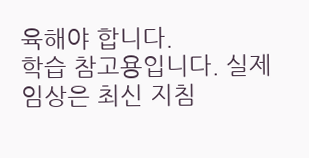육해야 합니다.
학습 참고용입니다. 실제 임상은 최신 지침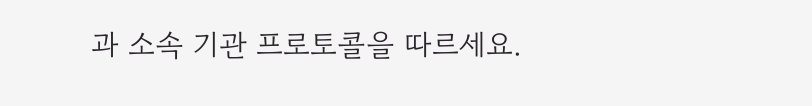과 소속 기관 프로토콜을 따르세요.